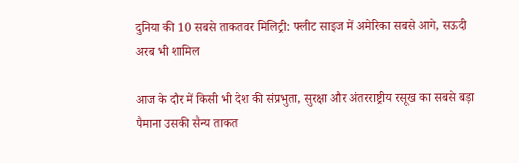दुनिया की 10 सबसे ताकतवर मिलिट्री: फ्लीट साइज में अमेरिका सबसे आगे, सऊदी अरब भी शामिल

आज के दौर में किसी भी देश की संप्रभुता, सुरक्षा और अंतरराष्ट्रीय रसूख का सबसे बड़ा पैमाना उसकी सैन्य ताकत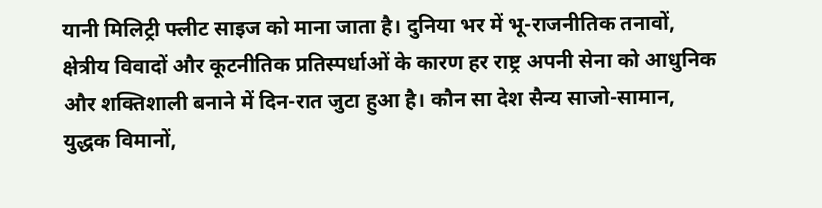यानी मिलिट्री फ्लीट साइज को माना जाता है। दुनिया भर में भू-राजनीतिक तनावों, क्षेत्रीय विवादों और कूटनीतिक प्रतिस्पर्धाओं के कारण हर राष्ट्र अपनी सेना को आधुनिक और शक्तिशाली बनाने में दिन-रात जुटा हुआ है। कौन सा देश सैन्य साजो-सामान, युद्धक विमानों,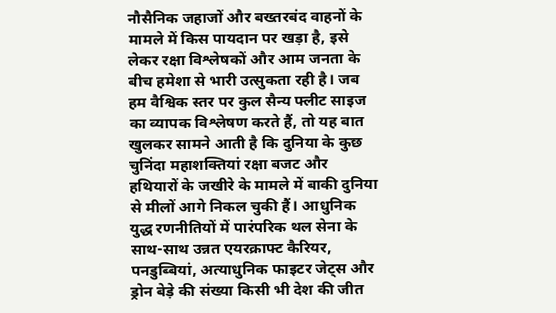नौसैनिक जहाजों और बख्तरबंद वाहनों के मामले में किस पायदान पर खड़ा है, इसे लेकर रक्षा विश्लेषकों और आम जनता के बीच हमेशा से भारी उत्सुकता रही है। जब हम वैश्विक स्तर पर कुल सैन्य फ्लीट साइज का व्यापक विश्लेषण करते हैं, तो यह बात खुलकर सामने आती है कि दुनिया के कुछ चुनिंदा महाशक्तियां रक्षा बजट और हथियारों के जखीरे के मामले में बाकी दुनिया से मीलों आगे निकल चुकी हैं। आधुनिक युद्ध रणनीतियों में पारंपरिक थल सेना के साथ-साथ उन्नत एयरक्राफ्ट कैरियर, पनडुब्बियां, अत्याधुनिक फाइटर जेट्स और ड्रोन बेड़े की संख्या किसी भी देश की जीत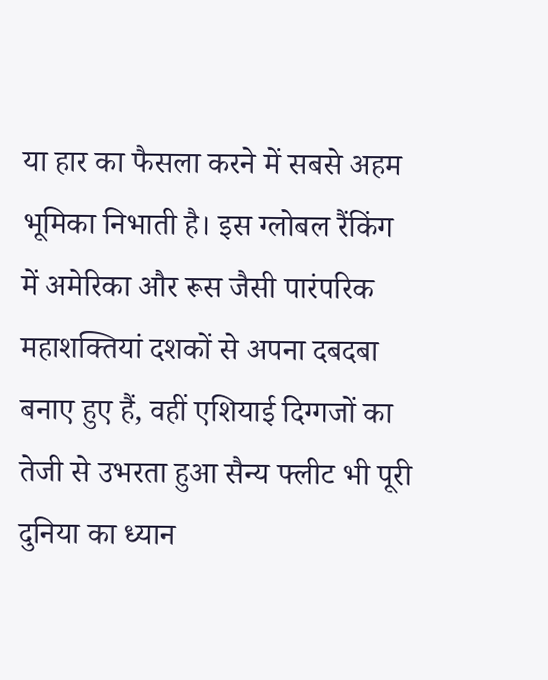या हार का फैसला करने में सबसे अहम भूमिका निभाती है। इस ग्लोबल रैंकिंग में अमेरिका और रूस जैसी पारंपरिक महाशक्तियां दशकों से अपना दबदबा बनाए हुए हैं, वहीं एशियाई दिग्गजों का तेजी से उभरता हुआ सैन्य फ्लीट भी पूरी दुनिया का ध्यान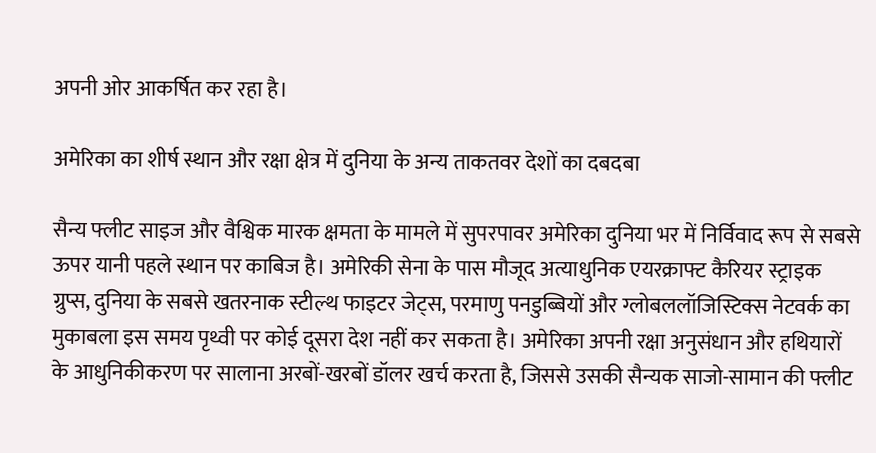अपनी ओर आकर्षित कर रहा है।

अमेरिका का शीर्ष स्थान और रक्षा क्षेत्र में दुनिया के अन्य ताकतवर देशों का दबदबा

सैन्य फ्लीट साइज और वैश्विक मारक क्षमता के मामले में सुपरपावर अमेरिका दुनिया भर में निर्विवाद रूप से सबसे ऊपर यानी पहले स्थान पर काबिज है। अमेरिकी सेना के पास मौजूद अत्याधुनिक एयरक्राफ्ट कैरियर स्ट्राइक ग्रुप्स, दुनिया के सबसे खतरनाक स्टील्थ फाइटर जेट्स, परमाणु पनडुब्बियों और ग्लोबललॉजिस्टिक्स नेटवर्क का मुकाबला इस समय पृथ्वी पर कोई दूसरा देश नहीं कर सकता है। अमेरिका अपनी रक्षा अनुसंधान और हथियारों के आधुनिकीकरण पर सालाना अरबों-खरबों डॉलर खर्च करता है, जिससे उसकी सैन्यक साजो-सामान की फ्लीट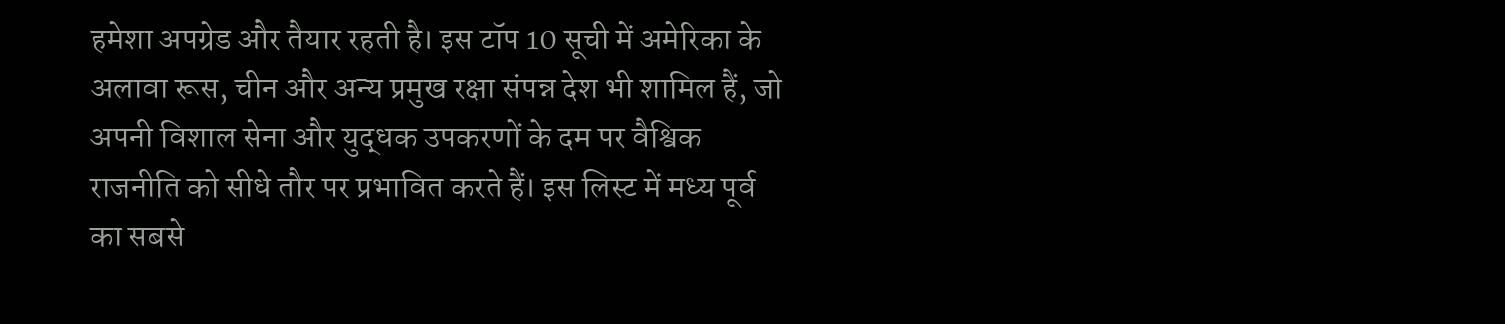हमेशा अपग्रेड और तैयार रहती है। इस टॉप 10 सूची में अमेरिका के अलावा रूस, चीन और अन्य प्रमुख रक्षा संपन्न देश भी शामिल हैं, जो अपनी विशाल सेना और युद्धक उपकरणों के दम पर वैश्विक राजनीति को सीधे तौर पर प्रभावित करते हैं। इस लिस्ट में मध्य पूर्व का सबसे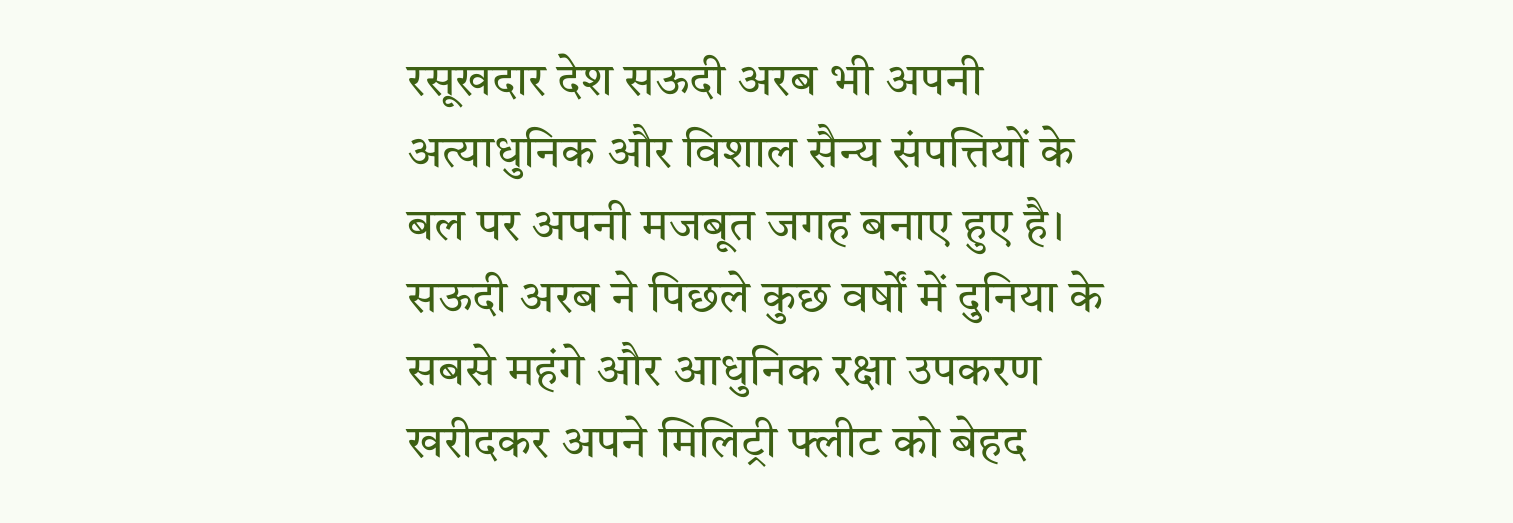रसूखदार देश सऊदी अरब भी अपनी अत्याधुनिक और विशाल सैन्य संपत्तियों के बल पर अपनी मजबूत जगह बनाए हुए है। सऊदी अरब ने पिछले कुछ वर्षों में दुनिया के सबसे महंगे और आधुनिक रक्षा उपकरण खरीदकर अपने मिलिट्री फ्लीट को बेहद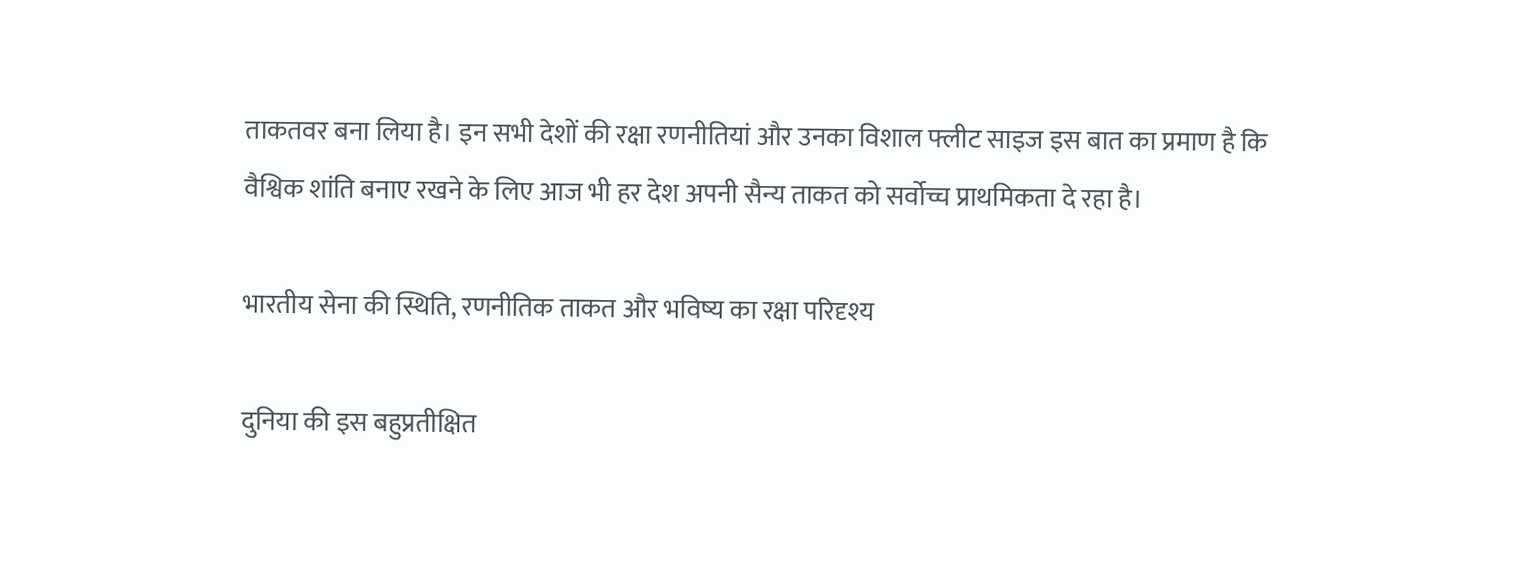ताकतवर बना लिया है। इन सभी देशों की रक्षा रणनीतियां और उनका विशाल फ्लीट साइज इस बात का प्रमाण है कि वैश्विक शांति बनाए रखने के लिए आज भी हर देश अपनी सैन्य ताकत को सर्वोच्च प्राथमिकता दे रहा है।

भारतीय सेना की स्थिति, रणनीतिक ताकत और भविष्य का रक्षा परिदृश्य

दुनिया की इस बहुप्रतीक्षित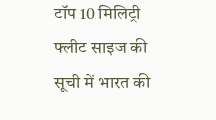टॉप 10 मिलिट्री फ्लीट साइज की सूची में भारत की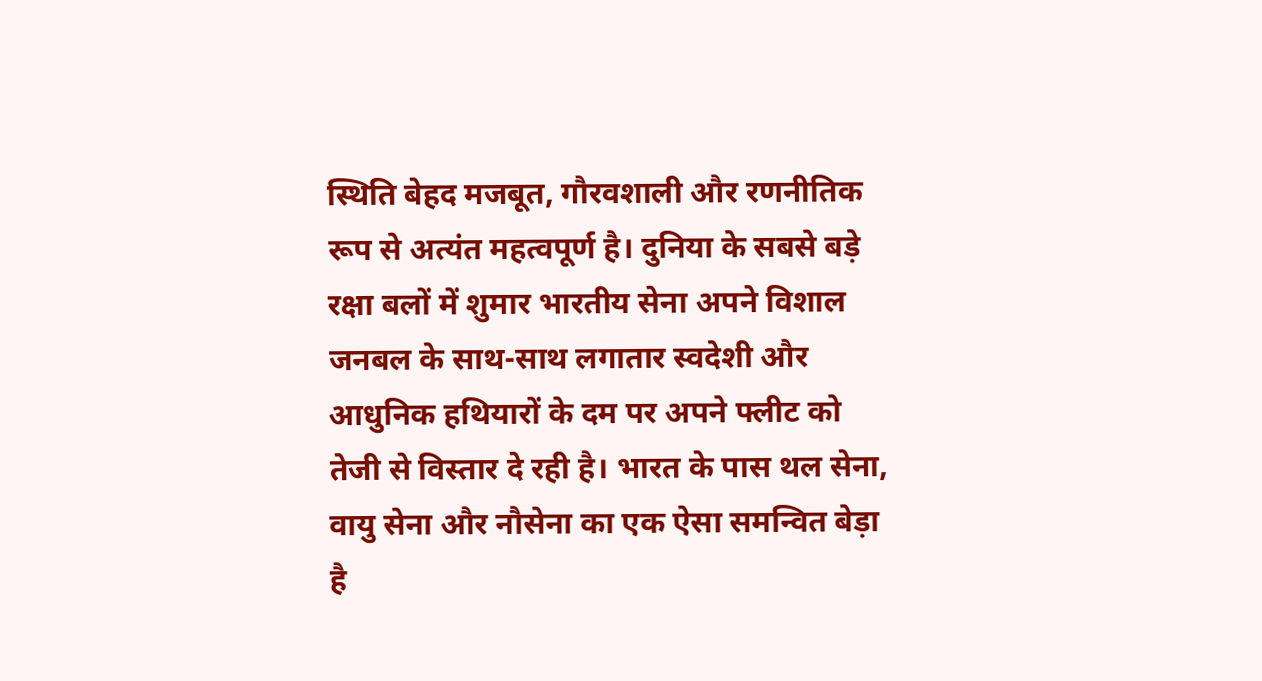स्थिति बेहद मजबूत, गौरवशाली और रणनीतिक रूप से अत्यंत महत्वपूर्ण है। दुनिया के सबसे बड़े रक्षा बलों में शुमार भारतीय सेना अपने विशाल जनबल के साथ-साथ लगातार स्वदेशी और आधुनिक हथियारों के दम पर अपने फ्लीट को तेजी से विस्तार दे रही है। भारत के पास थल सेना, वायु सेना और नौसेना का एक ऐसा समन्वित बेड़ा है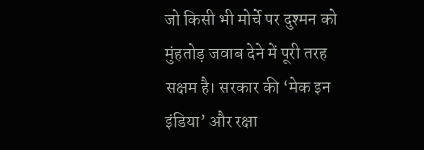जो किसी भी मोर्चे पर दुश्मन को मुंहतोड़ जवाब देने में पूरी तरह सक्षम है। सरकार की ‘मेक इन इंडिया’ और रक्षा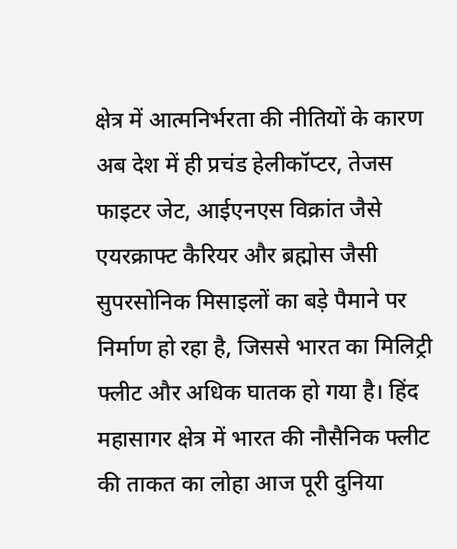क्षेत्र में आत्मनिर्भरता की नीतियों के कारण अब देश में ही प्रचंड हेलीकॉप्टर, तेजस फाइटर जेट, आईएनएस विक्रांत जैसे एयरक्राफ्ट कैरियर और ब्रह्मोस जैसी सुपरसोनिक मिसाइलों का बड़े पैमाने पर निर्माण हो रहा है, जिससे भारत का मिलिट्री फ्लीट और अधिक घातक हो गया है। हिंद महासागर क्षेत्र में भारत की नौसैनिक फ्लीट की ताकत का लोहा आज पूरी दुनिया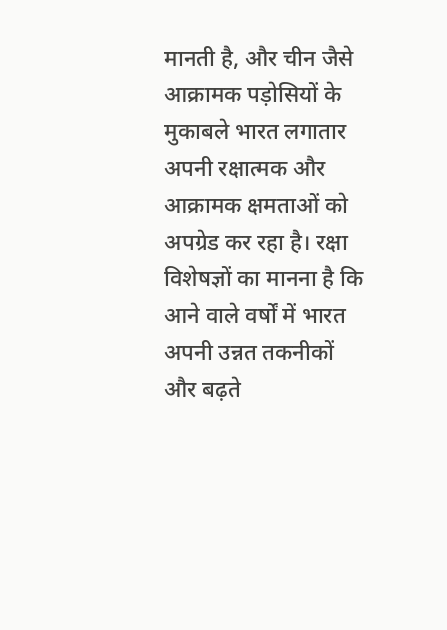मानती है, और चीन जैसे आक्रामक पड़ोसियों के मुकाबले भारत लगातार अपनी रक्षात्मक और आक्रामक क्षमताओं को अपग्रेड कर रहा है। रक्षा विशेषज्ञों का मानना है कि आने वाले वर्षों में भारत अपनी उन्नत तकनीकों और बढ़ते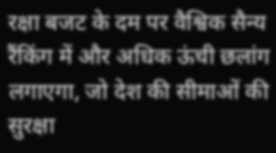रक्षा बजट के दम पर वैश्विक सैन्य रैंकिंग में और अधिक ऊंची छलांग लगाएगा, जो देश की सीमाओं की सुरक्षा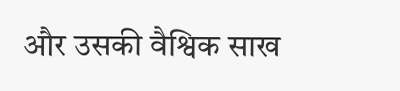और उसकी वैश्विक साख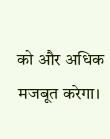को और अधिक मजबूत करेगा।